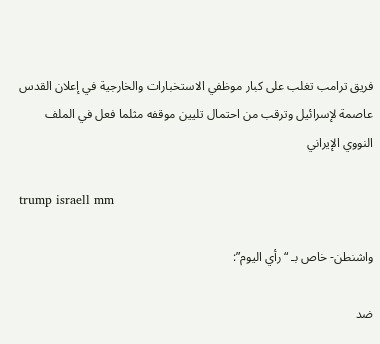فريق ترامب تغلب على كبار موظفي الاستخبارات والخارجية في إعلان القدس عاصمة لإسرائيل وترقب من احتمال تليين موقفه مثلما فعل في الملف النووي الإيراني

trump israell mm

واشنطن- خاص بـ “رأي اليوم”:

ضد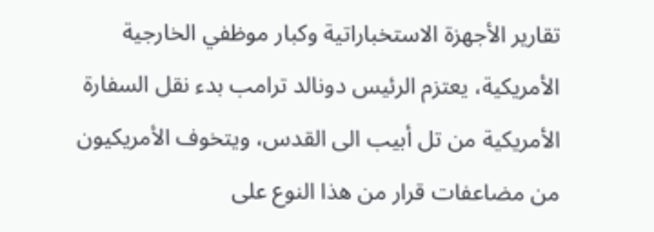تقارير الأجهزة الاستخباراتية وكبار موظفي الخارجية الأمريكية، يعتزم الرئيس دونالد ترامب بدء نقل السفارة الأمريكية من تل أبيب الى القدس، ويتخوف الأمريكيون من مضاعفات قرار من هذا النوع على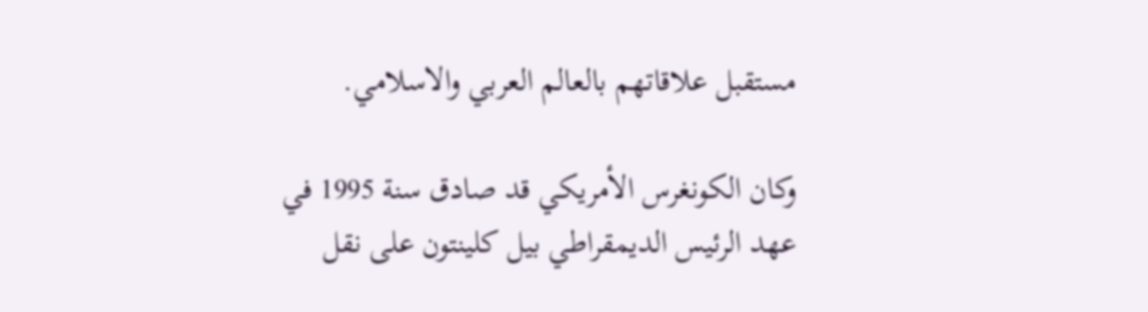مستقبل علاقاتهم بالعالم العربي والاسلامي.

وكان الكونغرس الأمريكي قد صادق سنة 1995 في عهد الرئيس الديمقراطي بيل كلينتون على نقل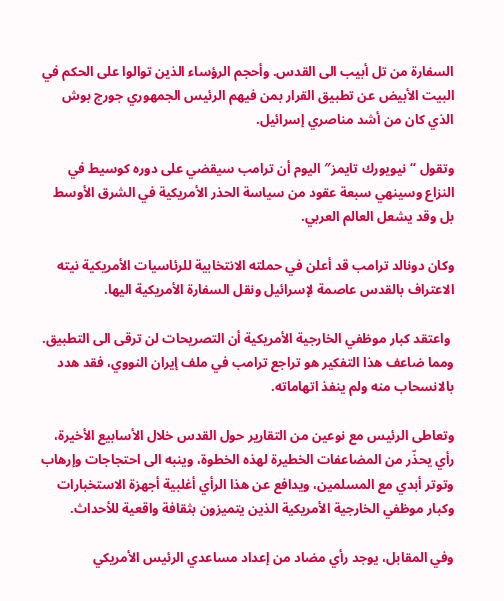السفارة من تل أبيب الى القدس. وأحجم الرؤساء الذين توالوا على الحكم في البيت الأبيض عن تطبيق القرار بمن فيهم الرئيس الجمهوري جورج بوش الذي كان من أشد مناصري إسرائيل.

وتقول “نيويورك تايمز″ اليوم أن ترامب سيقضي على دوره كوسيط في النزاع وسينهي سبعة عقود من سياسة الحذر الأمريكية في الشرق الأوسط بل وقد يشعل العالم العربي.

وكان دونالد ترامب قد أعلن في حملته الانتخابية للرئاسيات الأمريكية نيته الاعتراف بالقدس عاصمة لإسرائيل ونقل السفارة الأمريكية اليها.

 واعتقد كبار موظفي الخارجية الأمريكية أن التصريحات لن ترقى الى التطبيق. ومما ضاعف هذا التفكير هو تراجع ترامب في ملف إيران النووي، فقد هدد بالانسحاب منه ولم ينفذ اتهاماته.

وتعاطى الرئيس مع نوعين من التقارير حول القدس خلال الأسابيع الأخيرة، رأي يحذّر من المضاعفات الخطيرة لهذه الخطوة، وينبه الى احتجاجات وإرهاب وتوتر أبدي مع المسلمين، ويدافع عن هذا الرأي أغلبية أجهزة الاستخبارات وكبار موظفي الخارجية الأمريكية الذين يتميزون بثقافة واقعية للأحداث.

وفي المقابل، يوجد رأي مضاد من إعداد مساعدي الرئيس الأمريكي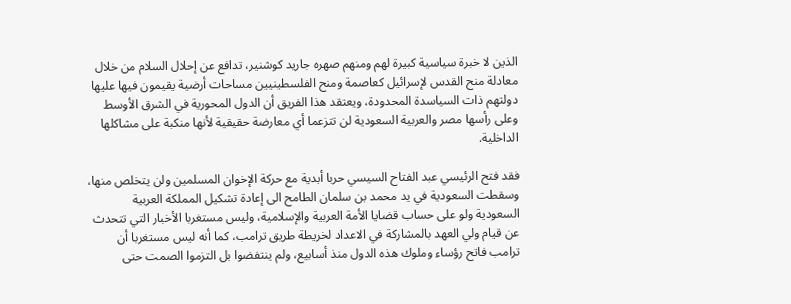الذين لا خبرة سياسية كبيرة لهم ومنهم صهره جاريد كوشنير، تدافع عن إحلال السلام من خلال معادلة منح القدس لإسرائيل كعاصمة ومنح الفلسطينيين مساحات أرضية يقيمون فيها عليها دولتهم ذات السياسدة المحدودة، ويعتقد هذا الفريق أن الدول المحورية في الشرق الأوسط وعلى رأسها مصر والعربية السعودية لن تتزعما أي معارضة حقيقية لأنها منكبة على مشاكلها الداخلية.

فقد فتح الرئيسي عبد الفتاح السيسي حربا أبدية مع حركة الإخوان المسلمين ولن يتخلص منها، وسقطت السعودية في يد محمد بن سلمان الطامح الى إعادة تشكيل المملكة العربية السعودية ولو على حساب قضايا الأمة العربية والإسلامية، وليس مستغربا الأخبار التي تتحدث عن قيام ولي العهد بالمشاركة في الاعداد لخريطة طريق ترامب، كما أنه ليس مستغربا أن ترامب فاتح رؤساء وملوك هذه الدول منذ أسابيع، ولم ينتفضوا بل التزموا الصمت حتى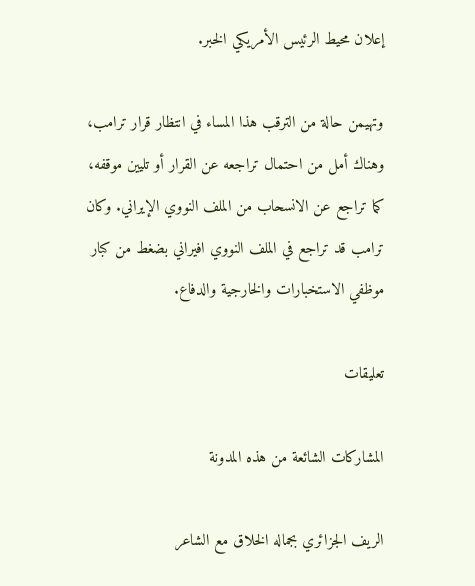إعلان محيط الرئيس الأمريكي الخبر.

وتهيمن حالة من الترقب هذا المساء في انتظار قرار ترامب، وهناك أمل من احتمال تراجعه عن القرار أو تليين موقفه، كما تراجع عن الانسحاب من الملف النووي الإيراني. وكان ترامب قد تراجع في الملف النووي افيراني بضغط من كبار موظفي الاستخبارات والخارجية والدفاع.

تعليقات

المشاركات الشائعة من هذه المدونة

الريف الجزائري بجماله الخلاق مع الشاعر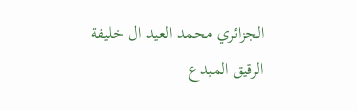الجزائري محمد العيد ال خليفة الرقيق المبدع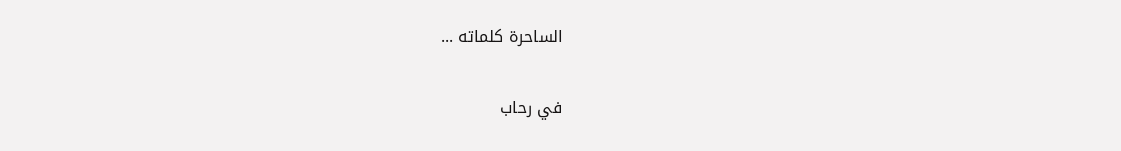الساحرة كلماته ...

في رحاب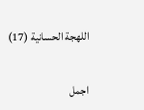اللهجة الحسانية (17)

اجمل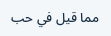مما قيل في حب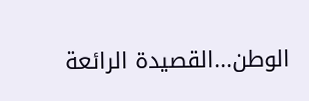الوطن...القصيدة الرائعة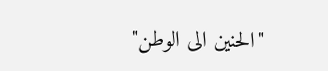"الحنين الى الوطن"